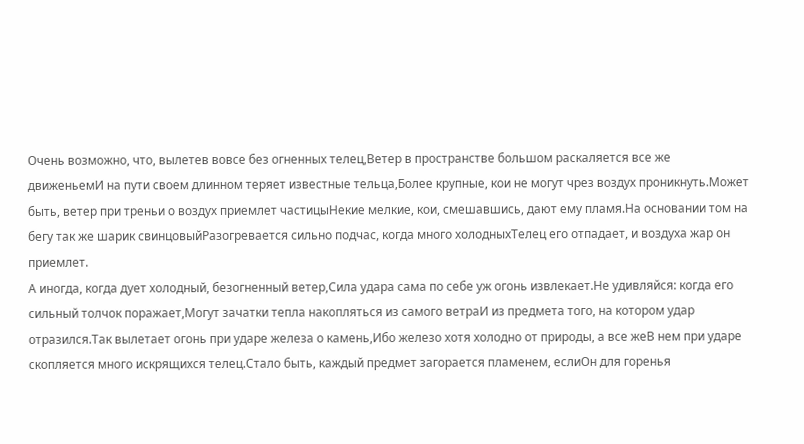Очень возможно, что, вылетев вовсе без огненных телец,Ветер в пространстве большом раскаляется все же движеньемИ на пути своем длинном теряет известные тельца,Более крупные, кои не могут чрез воздух проникнуть.Может быть, ветер при треньи о воздух приемлет частицыНекие мелкие, кои, смешавшись, дают ему пламя.На основании том на бегу так же шарик свинцовыйРазогревается сильно подчас, когда много холодныхТелец его отпадает, и воздуха жар он приемлет.
А иногда, когда дует холодный, безогненный ветер,Сила удара сама по себе уж огонь извлекает.Не удивляйся: когда его сильный толчок поражает,Могут зачатки тепла накопляться из самого ветраИ из предмета того, на котором удар отразился.Так вылетает огонь при ударе железа о камень,Ибо железо хотя холодно от природы, а все жеВ нем при ударе скопляется много искрящихся телец.Стало быть, каждый предмет загорается пламенем, еслиОн для горенья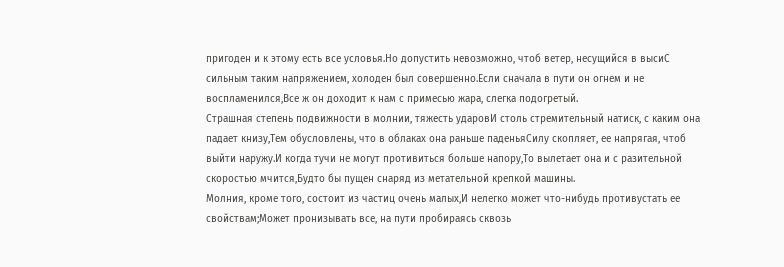пригоден и к этому есть все условья.Но допустить невозможно, чтоб ветер, несущийся в высиС сильным таким напряжением, холоден был совершенно.Если сначала в пути он огнем и не воспламенился,Все ж он доходит к нам с примесью жара, слегка подогретый.
Страшная степень подвижности в молнии, тяжесть ударовИ столь стремительный натиск, с каким она падает книзу,Тем обусловлены, что в облаках она раньше паденьяСилу скопляет, ее напрягая, чтоб выйти наружу.И когда тучи не могут противиться больше напору,То вылетает она и с разительной скоростью мчится,Будто бы пущен снаряд из метательной крепкой машины.
Молния, кроме того, состоит из частиц очень малых,И нелегко может что-нибудь противустать ее свойствам;Может пронизывать все, на пути пробираясь сквозь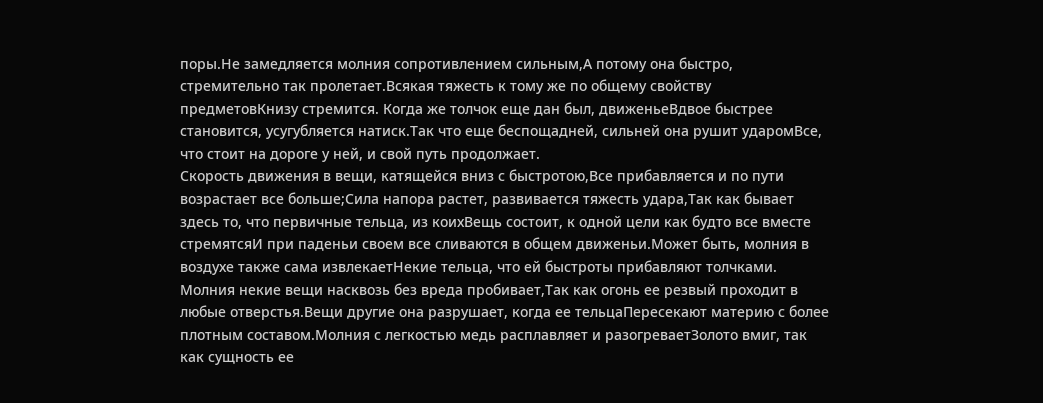поры.Не замедляется молния сопротивлением сильным,А потому она быстро, стремительно так пролетает.Всякая тяжесть к тому же по общему свойству предметовКнизу стремится. Когда же толчок еще дан был, движеньеВдвое быстрее становится, усугубляется натиск.Так что еще беспощадней, сильней она рушит ударомВсе, что стоит на дороге у ней, и свой путь продолжает.
Скорость движения в вещи, катящейся вниз с быстротою,Все прибавляется и по пути возрастает все больше;Сила напора растет, развивается тяжесть удара,Так как бывает здесь то, что первичные тельца, из коихВещь состоит, к одной цели как будто все вместе стремятсяИ при паденьи своем все сливаются в общем движеньи.Может быть, молния в воздухе также сама извлекаетНекие тельца, что ей быстроты прибавляют толчками.
Молния некие вещи насквозь без вреда пробивает,Taк как огонь ее резвый проходит в любые отверстья.Вещи другие она разрушает, когда ее тельцаПересекают материю с более плотным составом.Молния с легкостью медь расплавляет и разогреваетЗолото вмиг, так как сущность ее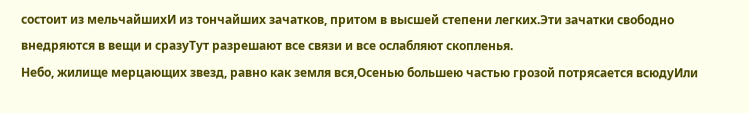состоит из мельчайшихИ из тончайших зачатков, притом в высшей степени легких.Эти зачатки свободно внедряются в вещи и сразуТут разрешают все связи и все ослабляют скопленья.
Небо, жилище мерцающих звезд, равно как земля вся,Осенью большею частью грозой потрясается всюдуИли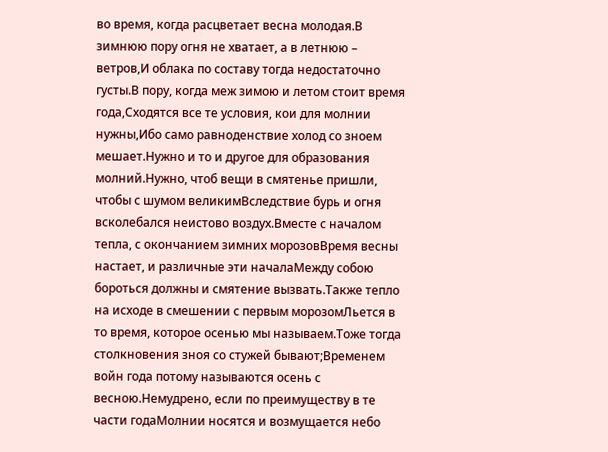во время, когда расцветает весна молодая.В зимнюю пору огня не хватает, а в летнюю – ветров,И облака по составу тогда недостаточно густы.В пору, когда меж зимою и летом стоит время года,Сходятся все те условия, кои для молнии нужны,Ибо само равноденствие холод со зноем мешает.Нужно и то и другое для образования молний.Нужно, чтоб вещи в смятенье пришли, чтобы с шумом великимВследствие бурь и огня всколебался неистово воздух.Вместе с началом тепла, с окончанием зимних морозовВремя весны настает, и различные эти началаМежду собою бороться должны и смятение вызвать.Также тепло на исходе в смешении с первым морозомЛьется в то время, которое осенью мы называем.Тоже тогда столкновения зноя со стужей бывают;Временем войн года потому называются осень с весною.Немудрено, если по преимуществу в те части годаМолнии носятся и возмущается небо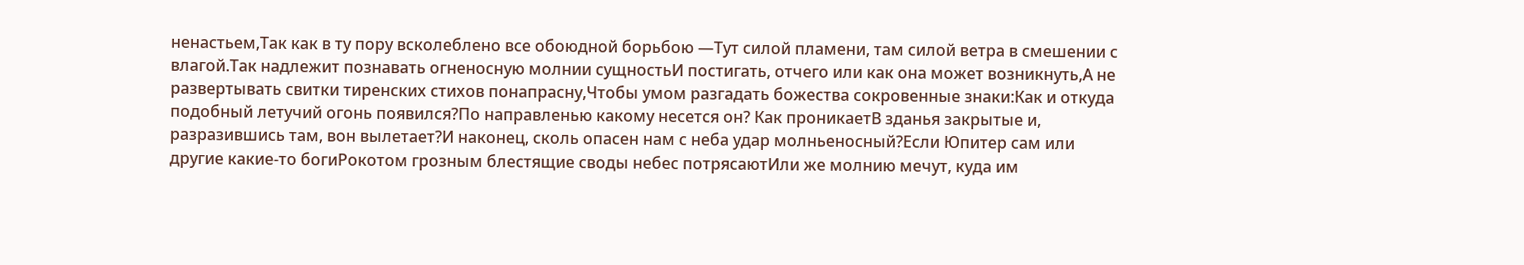ненастьем,Так как в ту пору всколеблено все обоюдной борьбою —Тут силой пламени, там силой ветра в смешении с влагой.Так надлежит познавать огненосную молнии сущностьИ постигать, отчего или как она может возникнуть,А не развертывать свитки тиренских стихов понапрасну,Чтобы умом разгадать божества сокровенные знаки:Как и откуда подобный летучий огонь появился?По направленью какому несется он? Как проникаетВ зданья закрытые и, разразившись там, вон вылетает?И наконец, сколь опасен нам с неба удар молньеносный?Если Юпитер сам или другие какие-то богиРокотом грозным блестящие своды небес потрясаютИли же молнию мечут, куда им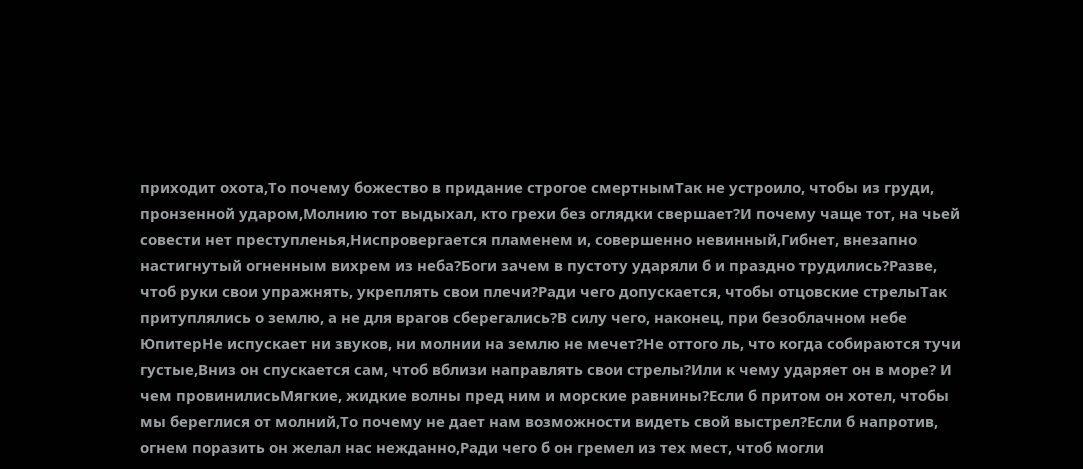приходит охота,То почему божество в придание строгое смертнымТак не устроило, чтобы из груди, пронзенной ударом,Молнию тот выдыхал, кто грехи без оглядки свершает?И почему чаще тот, на чьей совести нет преступленья,Ниспровергается пламенем и, совершенно невинный,Гибнет, внезапно настигнутый огненным вихрем из неба?Боги зачем в пустоту ударяли б и праздно трудились?Разве, чтоб руки свои упражнять, укреплять свои плечи?Ради чего допускается, чтобы отцовские стрелыТак притуплялись о землю, а не для врагов сберегались?В силу чего, наконец, при безоблачном небе ЮпитерНе испускает ни звуков, ни молнии на землю не мечет?Не оттого ль, что когда собираются тучи густые,Вниз он спускается сам, чтоб вблизи направлять свои стрелы?Или к чему ударяет он в море? И чем провинилисьМягкие, жидкие волны пред ним и морские равнины?Если б притом он хотел, чтобы мы береглися от молний,То почему не дает нам возможности видеть свой выстрел?Если б напротив, огнем поразить он желал нас нежданно,Ради чего б он гремел из тех мест, чтоб могли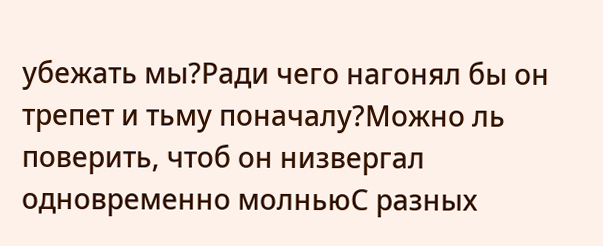убежать мы?Ради чего нагонял бы он трепет и тьму поначалу?Можно ль поверить, чтоб он низвергал одновременно молньюС разных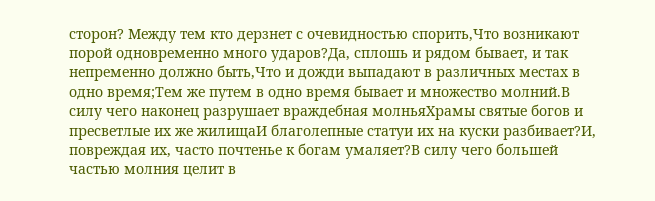сторон? Между тем кто дерзнет с очевидностью спорить,Что возникают порой одновременно много ударов?Да, сплошь и рядом бывает, и так непременно должно быть,Что и дожди выпадают в различных местах в одно время;Тем же путем в одно время бывает и множество молний.В силу чего наконец разрушает враждебная молньяХрамы святые богов и пресветлые их же жилищаИ благолепные статуи их на куски разбивает?И, повреждая их, часто почтенье к богам умаляет?В силу чего большей частью молния целит в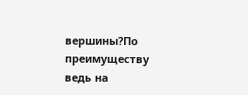вершины?По преимуществу ведь на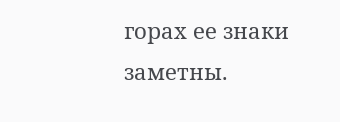горах ее знаки заметны.